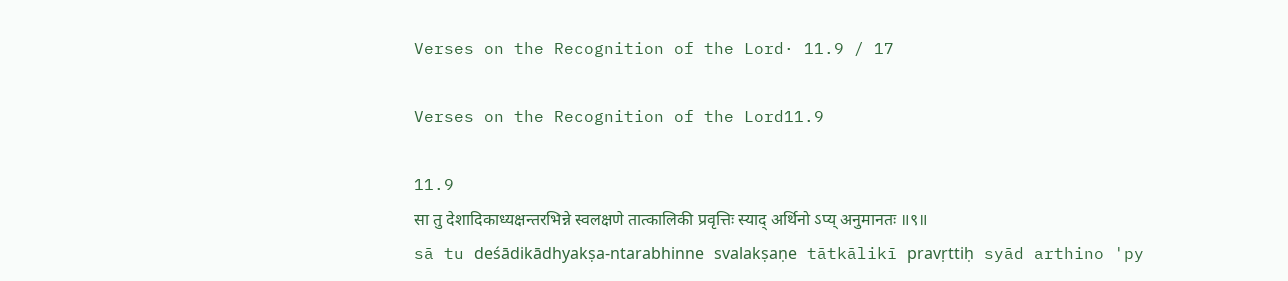Verses on the Recognition of the Lord· 11.9 / 17

Verses on the Recognition of the Lord11.9

11.9
सा तु देशादिकाध्यक्षन्तरभिन्ने स्वलक्षणे तात्कालिकी प्रवृत्तिः स्याद् अर्थिनो ऽप्य् अनुमानतः ॥९॥
sā tu deśādikādhyakṣa-ntarabhinne svalakṣaṇe tātkālikī pravṛttiḥ syād arthino 'py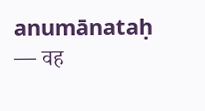anumānataḥ
— वह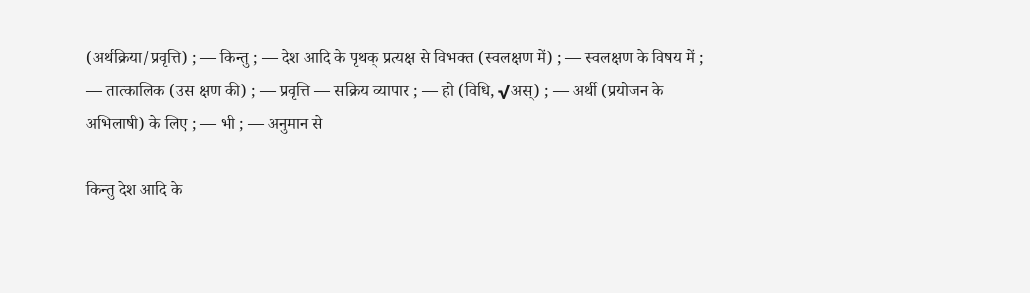(अर्थक्रिया/प्रवृत्ति) ; — किन्तु ; — देश आदि के पृथक् प्रत्यक्ष से विभक्त (स्वलक्षण में) ; — स्वलक्षण के विषय में ; — तात्कालिक (उस क्षण की) ; — प्रवृत्ति — सक्रिय व्यापार ; — हो (विधि, √अस्) ; — अर्थी (प्रयोजन के अभिलाषी) के लिए ; — भी ; — अनुमान से

किन्तु देश आदि के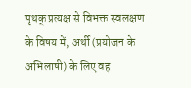पृथक् प्रत्यक्ष से विभक्त स्वलक्षण के विषय में, अर्थी (प्रयोजन के अभिलाषी) के लिए वह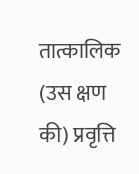तात्कालिक (उस क्षण की) प्रवृत्ति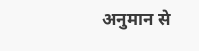अनुमान से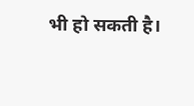भी हो सकती है।